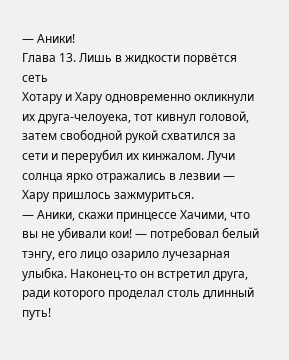— Аники!
Глава 13. Лишь в жидкости порвётся сеть
Хотару и Хару одновременно окликнули их друга-челоуека, тот кивнул головой, затем свободной рукой схватился за сети и перерубил их кинжалом. Лучи солнца ярко отражались в лезвии — Хару пришлось зажмуриться.
— Аники, скажи принцессе Хачими, что вы не убивали кои! — потребовал белый тэнгу, его лицо озарило лучезарная улыбка. Наконец-то он встретил друга, ради которого проделал столь длинный путь!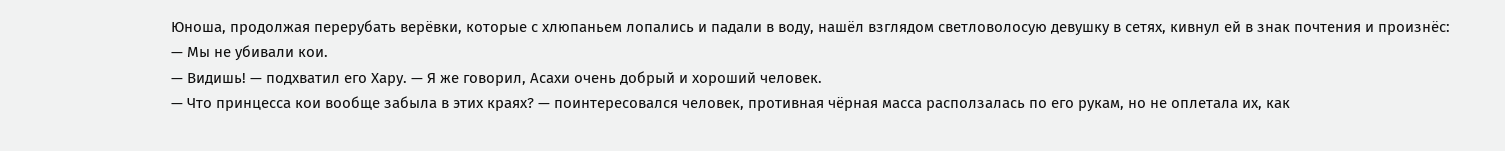Юноша, продолжая перерубать верёвки, которые с хлюпаньем лопались и падали в воду, нашёл взглядом светловолосую девушку в сетях, кивнул ей в знак почтения и произнёс:
— Мы не убивали кои.
— Видишь! — подхватил его Хару. — Я же говорил, Асахи очень добрый и хороший человек.
— Что принцесса кои вообще забыла в этих краях? — поинтересовался человек, противная чёрная масса расползалась по его рукам, но не оплетала их, как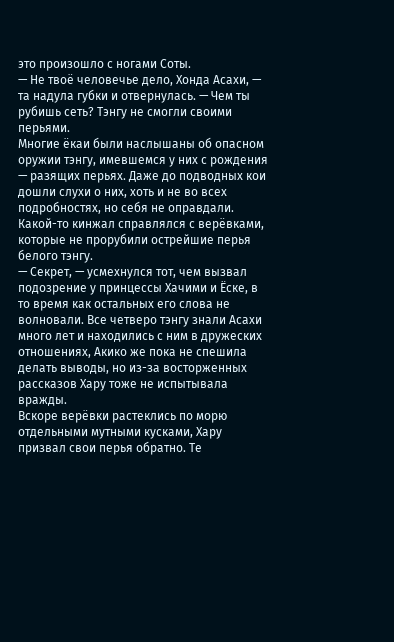это произошло с ногами Соты.
— Не твоё человечье дело, Хонда Асахи, — та надула губки и отвернулась. — Чем ты рубишь сеть? Тэнгу не смогли своими перьями.
Многие ёкаи были наслышаны об опасном оружии тэнгу, имевшемся у них с рождения — разящих перьях. Даже до подводных кои дошли слухи о них, хоть и не во всех подробностях, но себя не оправдали. Какой-то кинжал справлялся с верёвками, которые не прорубили острейшие перья белого тэнгу.
— Секрет, — усмехнулся тот, чем вызвал подозрение у принцессы Хачими и Ёске, в то время как остальных его слова не волновали. Все четверо тэнгу знали Асахи много лет и находились с ним в дружеских отношениях, Акико же пока не спешила делать выводы, но из-за восторженных рассказов Хару тоже не испытывала вражды.
Вскоре верёвки растеклись по морю отдельными мутными кусками, Хару призвал свои перья обратно. Те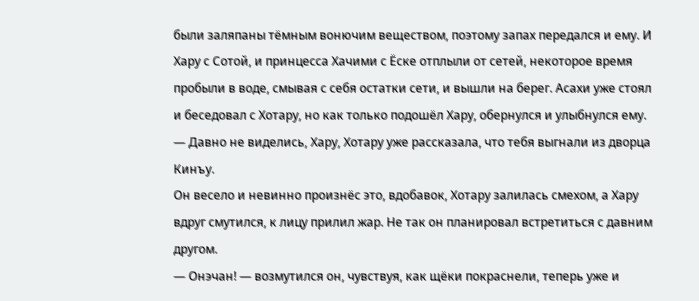были заляпаны тёмным вонючим веществом, поэтому запах передался и ему. И Хару с Сотой, и принцесса Хачими с Ёске отплыли от сетей, некоторое время пробыли в воде, смывая с себя остатки сети, и вышли на берег. Асахи уже стоял и беседовал с Хотару, но как только подошёл Хару, обернулся и улыбнулся ему.
— Давно не виделись, Хару, Хотару уже рассказала, что тебя выгнали из дворца Кинъу.
Он весело и невинно произнёс это, вдобавок, Хотару залилась смехом, а Хару вдруг смутился, к лицу прилил жар. Не так он планировал встретиться с давним другом.
— Онэчан! — возмутился он, чувствуя, как щёки покраснели, теперь уже и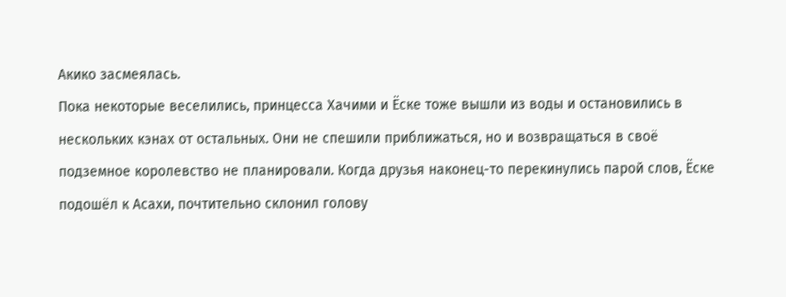Акико засмеялась.
Пока некоторые веселились, принцесса Хачими и Ёске тоже вышли из воды и остановились в нескольких кэнах от остальных. Они не спешили приближаться, но и возвращаться в своё подземное королевство не планировали. Когда друзья наконец-то перекинулись парой слов, Ёске подошёл к Асахи, почтительно склонил голову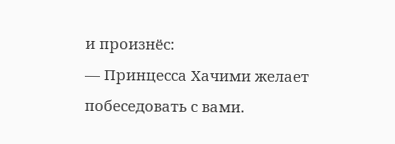и произнёс:
— Принцесса Хачими желает побеседовать с вами.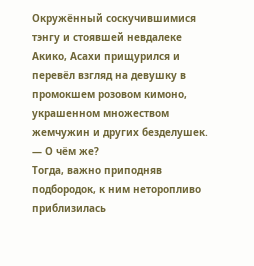Окружённый соскучившимися тэнгу и стоявшей невдалеке Акико, Асахи прищурился и перевёл взгляд на девушку в промокшем розовом кимоно, украшенном множеством жемчужин и других безделушек.
— О чём же?
Тогда, важно приподняв подбородок, к ним неторопливо приблизилась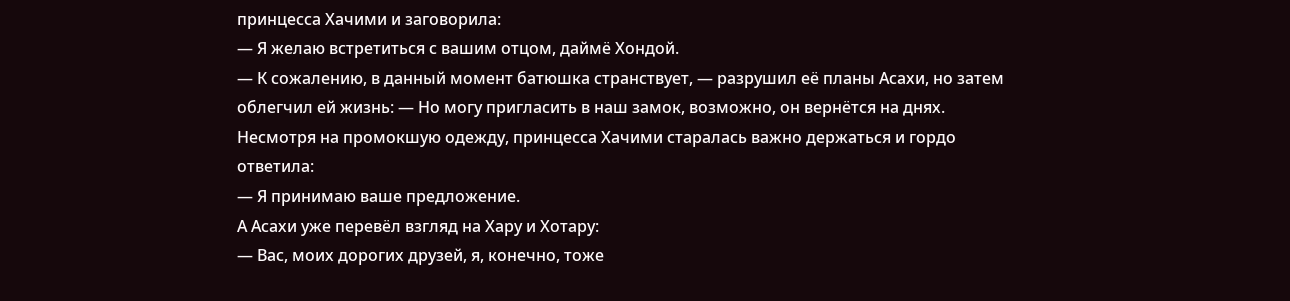принцесса Хачими и заговорила:
— Я желаю встретиться с вашим отцом, даймё Хондой.
— К сожалению, в данный момент батюшка странствует, — разрушил её планы Асахи, но затем облегчил ей жизнь: — Но могу пригласить в наш замок, возможно, он вернётся на днях.
Несмотря на промокшую одежду, принцесса Хачими старалась важно держаться и гордо ответила:
— Я принимаю ваше предложение.
А Асахи уже перевёл взгляд на Хару и Хотару:
— Вас, моих дорогих друзей, я, конечно, тоже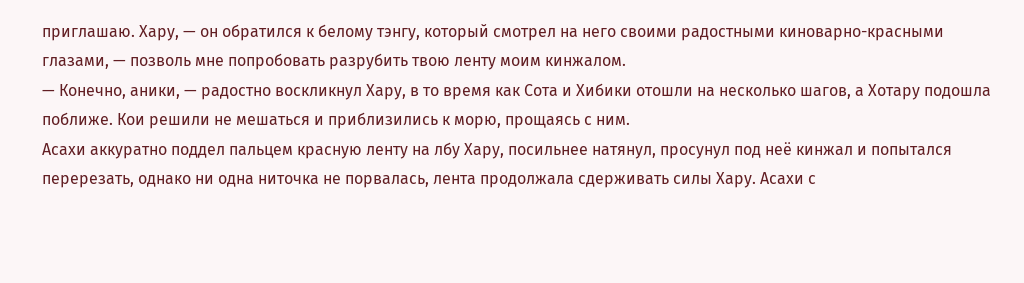приглашаю. Хару, — он обратился к белому тэнгу, который смотрел на него своими радостными киноварно-красными глазами, — позволь мне попробовать разрубить твою ленту моим кинжалом.
— Конечно, аники, — радостно воскликнул Хару, в то время как Сота и Хибики отошли на несколько шагов, а Хотару подошла поближе. Кои решили не мешаться и приблизились к морю, прощаясь с ним.
Асахи аккуратно поддел пальцем красную ленту на лбу Хару, посильнее натянул, просунул под неё кинжал и попытался перерезать, однако ни одна ниточка не порвалась, лента продолжала сдерживать силы Хару. Асахи с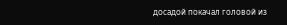досадой покачал головой из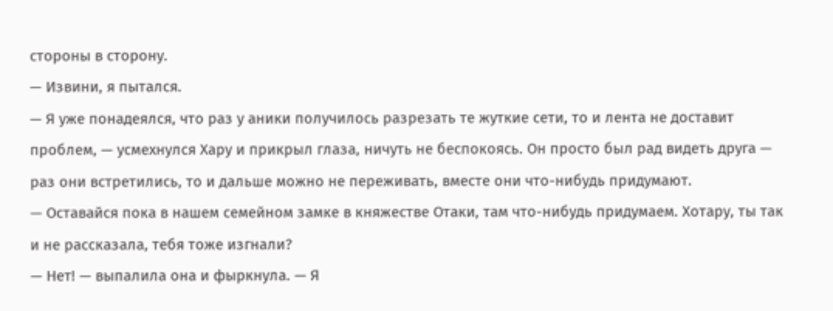стороны в сторону.
— Извини, я пытался.
— Я уже понадеялся, что раз у аники получилось разрезать те жуткие сети, то и лента не доставит проблем, — усмехнулся Хару и прикрыл глаза, ничуть не беспокоясь. Он просто был рад видеть друга — раз они встретились, то и дальше можно не переживать, вместе они что-нибудь придумают.
— Оставайся пока в нашем семейном замке в княжестве Отаки, там что-нибудь придумаем. Хотару, ты так и не рассказала, тебя тоже изгнали?
— Нет! — выпалила она и фыркнула. — Я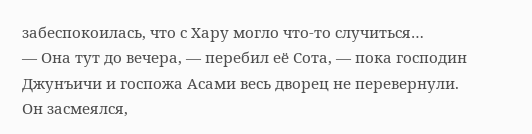забеспокоилась, что с Хару могло что-то случиться…
— Она тут до вечера, — перебил её Сота, — пока господин Джунъичи и госпожа Асами весь дворец не перевернули.
Он засмеялся,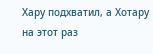Хару подхватил, а Хотару на этот раз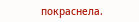покраснела.